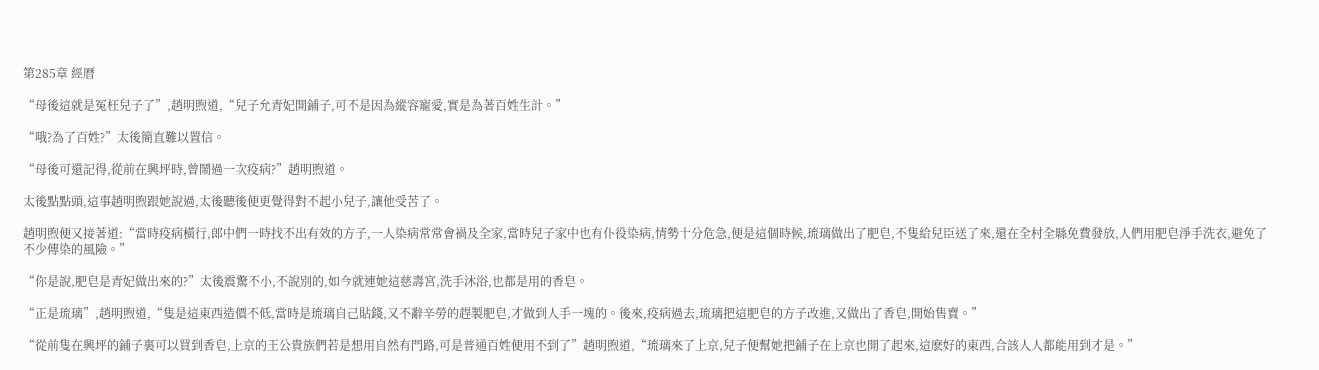第285章 經曆

“母後這就是冤枉兒子了”,趙明煦道,“兒子允青妃開鋪子,可不是因為縱容寵愛,實是為著百姓生計。”

“哦?為了百姓?”太後簡直難以置信。

“母後可還記得,從前在興坪時,曾鬧過一次疫病?”趙明煦道。

太後點點頭,這事趙明煦跟她說過,太後聽後便更覺得對不起小兒子,讓他受苦了。

趙明煦便又接著道:“當時疫病橫行,郎中們一時找不出有效的方子,一人染病常常會禍及全家,當時兒子家中也有仆役染病,情勢十分危急,便是這個時候,琉璃做出了肥皂,不隻給兒臣送了來,還在全村全縣免費發放,人們用肥皂淨手洗衣,避免了不少傳染的風險。”

“你是說,肥皂是青妃做出來的?”太後震驚不小,不說別的,如今就連她這慈壽宮,洗手沐浴,也都是用的香皂。

“正是琉璃”,趙明煦道,“隻是這東西造價不低,當時是琉璃自己貼錢,又不辭辛勞的趕製肥皂,才做到人手一塊的。後來,疫病過去,琉璃把這肥皂的方子改進,又做出了香皂,開始售賣。”

“從前隻在興坪的鋪子裏可以買到香皂,上京的王公貴族們若是想用自然有門路,可是普通百姓便用不到了”趙明煦道,“琉璃來了上京,兒子便幫她把鋪子在上京也開了起來,這麽好的東西,合該人人都能用到才是。”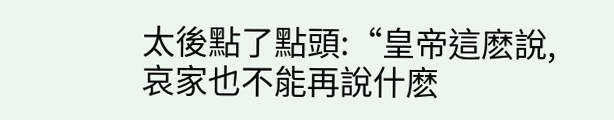太後點了點頭:“皇帝這麽說,哀家也不能再說什麽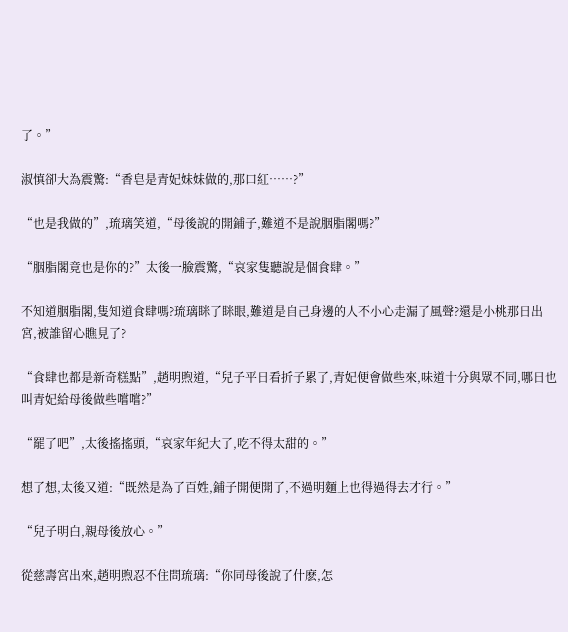了。”

淑慎卻大為震驚:“香皂是青妃妹妹做的,那口紅……?”

“也是我做的”,琉璃笑道,“母後說的開鋪子,難道不是說胭脂閣嗎?”

“胭脂閣竟也是你的?”太後一臉震驚,“哀家隻聽說是個食肆。”

不知道胭脂閣,隻知道食肆嗎?琉璃眯了眯眼,難道是自己身邊的人不小心走漏了風聲?還是小桃那日出宮,被誰留心瞧見了?

“食肆也都是新奇糕點”,趙明煦道,“兒子平日看折子累了,青妃便會做些來,味道十分與眾不同,哪日也叫青妃給母後做些嚐嚐?”

“罷了吧”,太後搖搖頭,“哀家年紀大了,吃不得太甜的。”

想了想,太後又道:“既然是為了百姓,鋪子開便開了,不過明麵上也得過得去才行。”

“兒子明白,親母後放心。”

從慈壽宮出來,趙明煦忍不住問琉璃:“你同母後說了什麽,怎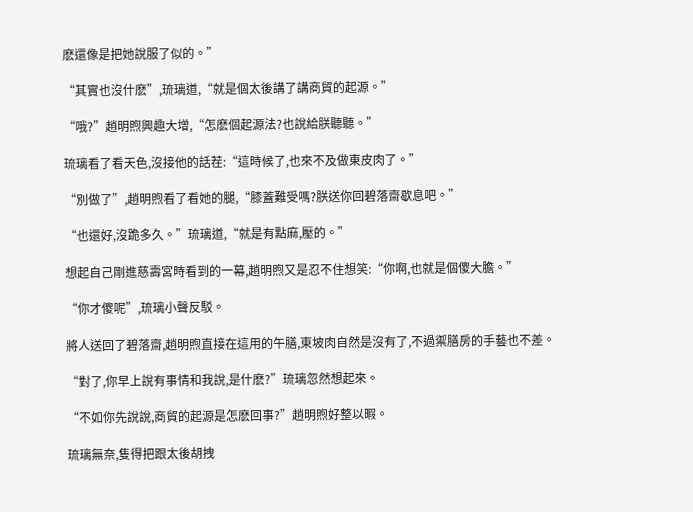麽還像是把她說服了似的。”

“其實也沒什麽”,琉璃道,“就是個太後講了講商貿的起源。”

“哦?”趙明煦興趣大增,“怎麽個起源法?也說給朕聽聽。”

琉璃看了看天色,沒接他的話茬:“這時候了,也來不及做東皮肉了。”

“別做了”,趙明煦看了看她的腿,“膝蓋難受嗎?朕送你回碧落齋歇息吧。”

“也還好,沒跪多久。”琉璃道,“就是有點麻,壓的。”

想起自己剛進慈壽宮時看到的一幕,趙明煦又是忍不住想笑:“你啊,也就是個傻大膽。”

“你才傻呢”,琉璃小聲反駁。

將人送回了碧落齋,趙明煦直接在這用的午膳,東坡肉自然是沒有了,不過禦膳房的手藝也不差。

“對了,你早上說有事情和我說,是什麽?”琉璃忽然想起來。

“不如你先說說,商貿的起源是怎麽回事?”趙明煦好整以暇。

琉璃無奈,隻得把跟太後胡拽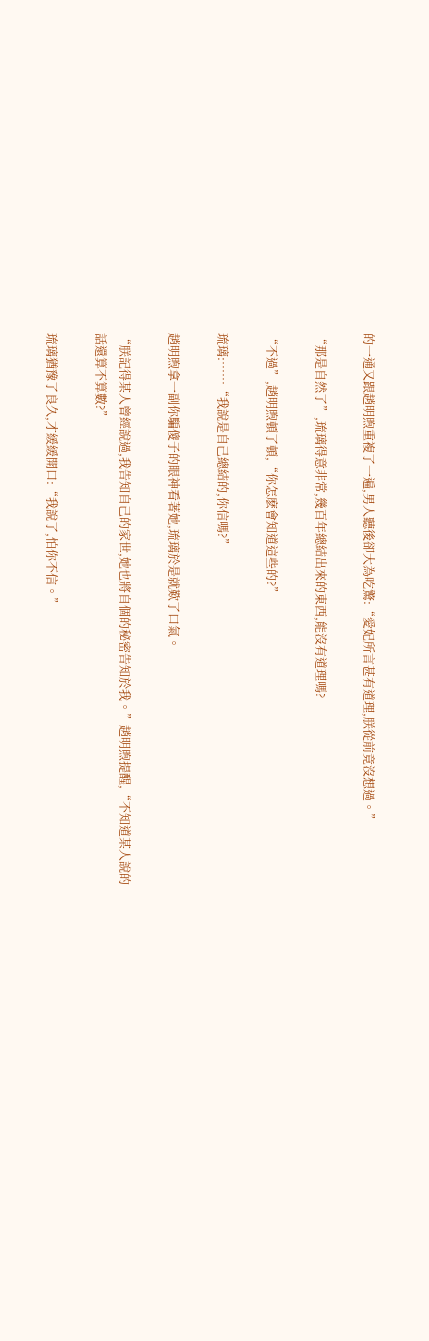的一通又跟趙明煦重複了一遍,男人聽後卻大為吃驚:“愛妃所言甚有道理,朕從前竟沒想過。”

“那是自然了”,琉璃得意非常,幾百年總結出來的東西,能沒有道理嗎?

“不過”,趙明煦頓了頓,“你怎麽會知道這些的?”

琉璃:……“我說是自己總結的,你信嗎?”

趙明煦拿一副你騙傻子的眼神看著她,琉璃於是就歎了口氣。

“朕記得某人曾經說過,我告知自己的家世,她也將自個的秘密告知於我。”趙明煦提醒,“不知道某人說的話還算不算數?”

琉璃猶豫了良久,才緩緩開口:“我說了,怕你不信。”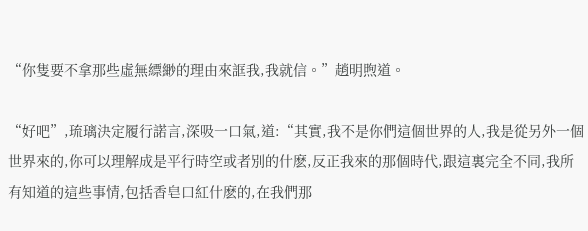“你隻要不拿那些虛無縹緲的理由來誆我,我就信。”趙明煦道。

“好吧”,琉璃決定履行諾言,深吸一口氣,道:“其實,我不是你們這個世界的人,我是從另外一個世界來的,你可以理解成是平行時空或者別的什麽,反正我來的那個時代,跟這裏完全不同,我所有知道的這些事情,包括香皂口紅什麽的,在我們那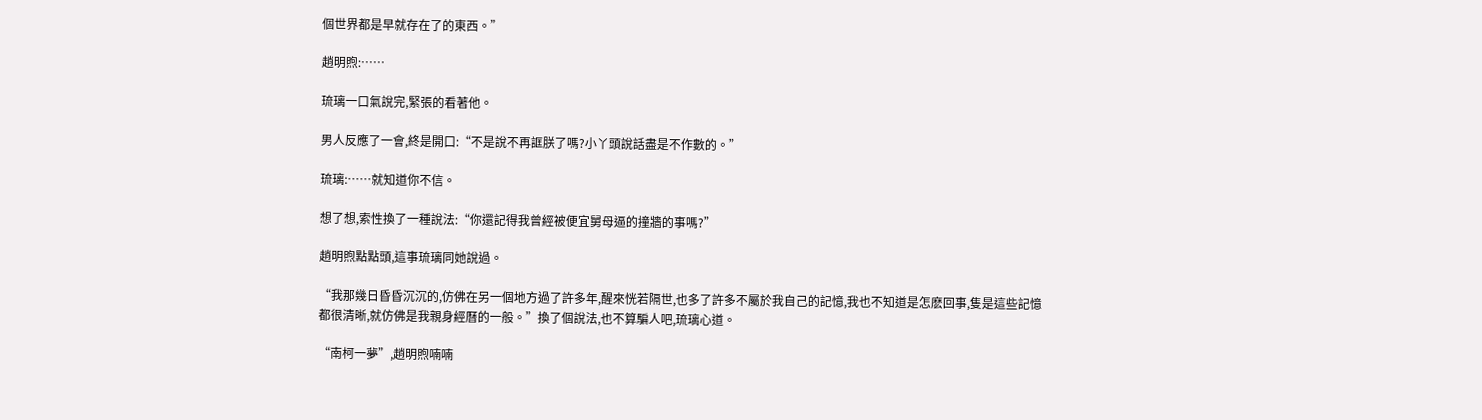個世界都是早就存在了的東西。”

趙明煦:……

琉璃一口氣說完,緊張的看著他。

男人反應了一會,終是開口:“不是說不再誆朕了嗎?小丫頭說話盡是不作數的。”

琉璃:……就知道你不信。

想了想,索性換了一種說法:“你還記得我曾經被便宜舅母逼的撞牆的事嗎?”

趙明煦點點頭,這事琉璃同她說過。

“我那幾日昏昏沉沉的,仿佛在另一個地方過了許多年,醒來恍若隔世,也多了許多不屬於我自己的記憶,我也不知道是怎麽回事,隻是這些記憶都很清晰,就仿佛是我親身經曆的一般。”換了個說法,也不算騙人吧,琉璃心道。

“南柯一夢”,趙明煦喃喃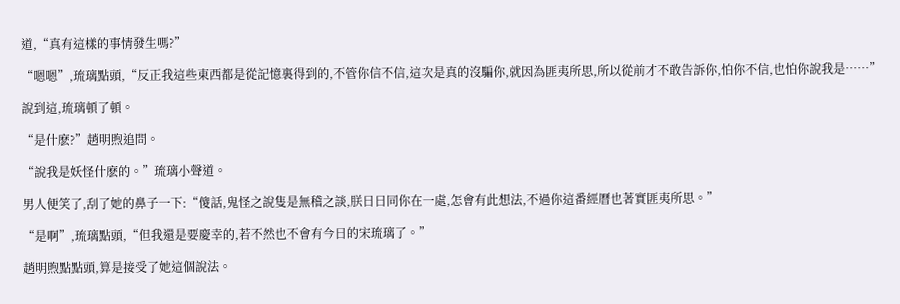道,“真有這樣的事情發生嗎?”

“嗯嗯”,琉璃點頭,“反正我這些東西都是從記憶裏得到的,不管你信不信,這次是真的沒騙你,就因為匪夷所思,所以從前才不敢告訴你,怕你不信,也怕你說我是……”

說到這,琉璃頓了頓。

“是什麽?”趙明煦追問。

“說我是妖怪什麽的。”琉璃小聲道。

男人便笑了,刮了她的鼻子一下:“傻話,鬼怪之說隻是無稽之談,朕日日同你在一處,怎會有此想法,不過你這番經曆也著實匪夷所思。”

“是啊”,琉璃點頭,“但我還是要慶幸的,若不然也不會有今日的宋琉璃了。”

趙明煦點點頭,算是接受了她這個說法。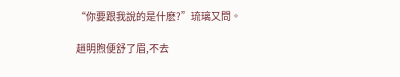“你要跟我說的是什麽?”琉璃又問。

趙明煦便舒了眉,不去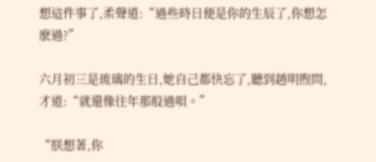想這件事了,柔聲道:“過些時日便是你的生辰了,你想怎麽過?”

六月初三是琉璃的生日,她自己都快忘了,聽到趙明煦問,才道:“就還像往年那般過唄。”

“朕想著,你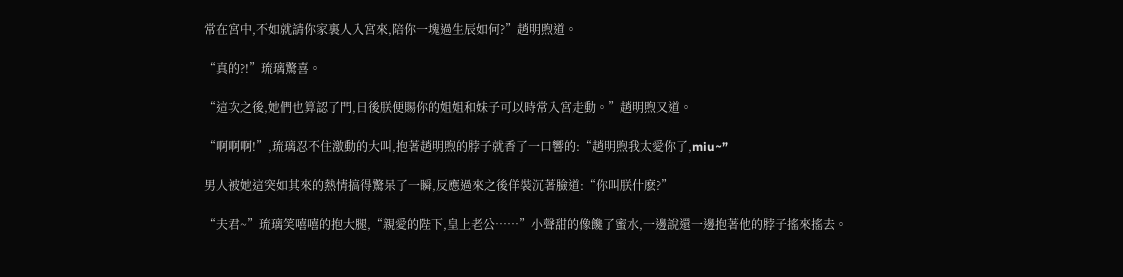常在宮中,不如就請你家裏人入宮來,陪你一塊過生辰如何?”趙明煦道。

“真的?!”琉璃驚喜。

“這次之後,她們也算認了門,日後朕便賜你的姐姐和妹子可以時常入宮走動。”趙明煦又道。

“啊啊啊!”,琉璃忍不住激動的大叫,抱著趙明煦的脖子就香了一口響的:“趙明煦我太愛你了,miu~”

男人被她這突如其來的熱情搞得驚呆了一瞬,反應過來之後佯裝沉著臉道:“你叫朕什麽?”

“夫君~”琉璃笑嘻嘻的抱大腿,“親愛的陛下,皇上老公……”小聲甜的像饞了蜜水,一邊說還一邊抱著他的脖子搖來搖去。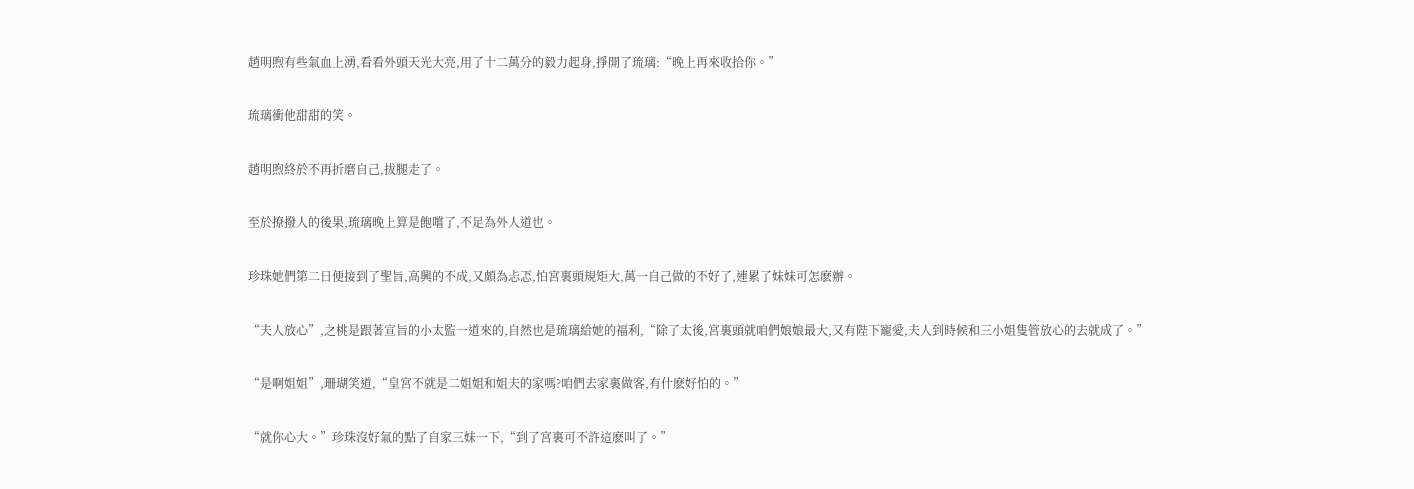趙明煦有些氣血上湧,看看外頭天光大亮,用了十二萬分的毅力起身,掙開了琉璃:“晚上再來收拾你。”

琉璃衝他甜甜的笑。

趙明煦終於不再折磨自己,拔腿走了。

至於撩撥人的後果,琉璃晚上算是飽嚐了,不足為外人道也。

珍珠她們第二日便接到了聖旨,高興的不成,又頗為忐忑,怕宮裏頭規矩大,萬一自己做的不好了,連累了妹妹可怎麽辦。

“夫人放心”,之桃是跟著宣旨的小太監一道來的,自然也是琉璃給她的福利,“除了太後,宮裏頭就咱們娘娘最大,又有陛下寵愛,夫人到時候和三小姐隻管放心的去就成了。”

“是啊姐姐”,珊瑚笑道,“皇宮不就是二姐姐和姐夫的家嗎?咱們去家裏做客,有什麽好怕的。”

“就你心大。”珍珠沒好氣的點了自家三妹一下,“到了宮裏可不許這麽叫了。”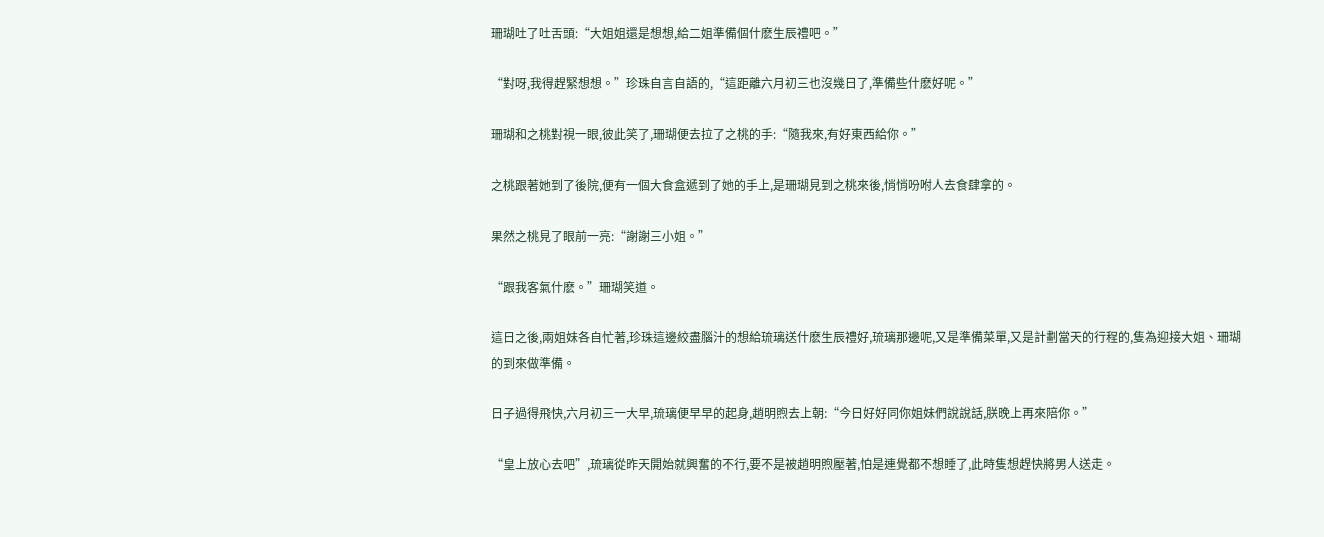珊瑚吐了吐舌頭:“大姐姐還是想想,給二姐準備個什麽生辰禮吧。”

“對呀,我得趕緊想想。”珍珠自言自語的,“這距離六月初三也沒幾日了,準備些什麽好呢。”

珊瑚和之桃對視一眼,彼此笑了,珊瑚便去拉了之桃的手:“隨我來,有好東西給你。”

之桃跟著她到了後院,便有一個大食盒遞到了她的手上,是珊瑚見到之桃來後,悄悄吩咐人去食肆拿的。

果然之桃見了眼前一亮:“謝謝三小姐。”

“跟我客氣什麽。”珊瑚笑道。

這日之後,兩姐妹各自忙著,珍珠這邊絞盡腦汁的想給琉璃送什麽生辰禮好,琉璃那邊呢,又是準備菜單,又是計劃當天的行程的,隻為迎接大姐、珊瑚的到來做準備。

日子過得飛快,六月初三一大早,琉璃便早早的起身,趙明煦去上朝:“今日好好同你姐妹們說說話,朕晚上再來陪你。”

“皇上放心去吧”,琉璃從昨天開始就興奮的不行,要不是被趙明煦壓著,怕是連覺都不想睡了,此時隻想趕快將男人送走。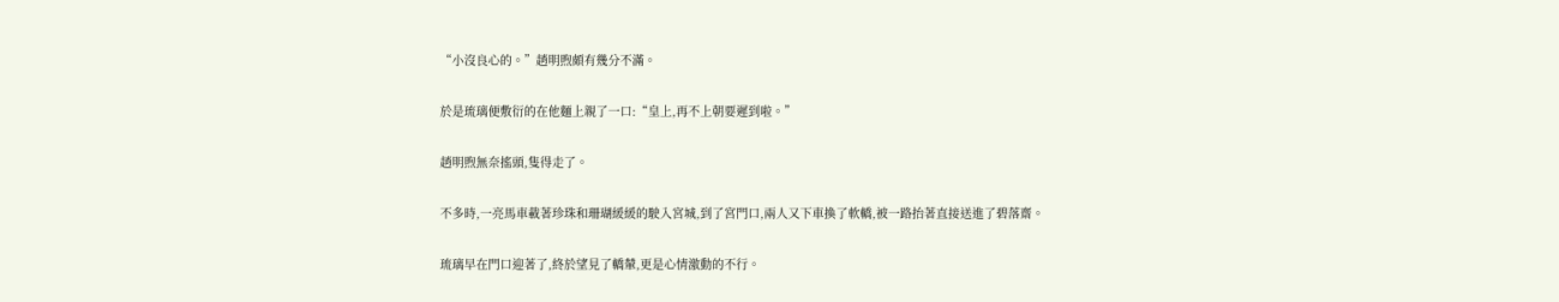“小沒良心的。”趙明煦頗有幾分不滿。

於是琉璃便敷衍的在他麵上親了一口:“皇上,再不上朝要遲到啦。”

趙明煦無奈搖頭,隻得走了。

不多時,一亮馬車載著珍珠和珊瑚緩緩的駛入宮城,到了宮門口,兩人又下車換了軟轎,被一路抬著直接送進了碧落齋。

琉璃早在門口迎著了,終於望見了轎輦,更是心情激動的不行。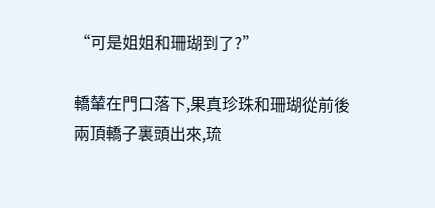“可是姐姐和珊瑚到了?”

轎輦在門口落下,果真珍珠和珊瑚從前後兩頂轎子裏頭出來,琉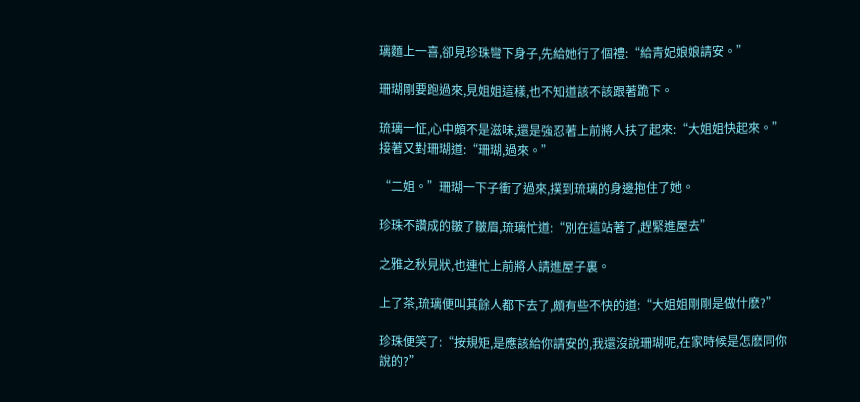璃麵上一喜,卻見珍珠彎下身子,先給她行了個禮:“給青妃娘娘請安。”

珊瑚剛要跑過來,見姐姐這樣,也不知道該不該跟著跪下。

琉璃一怔,心中頗不是滋味,還是強忍著上前將人扶了起來:“大姐姐快起來。”接著又對珊瑚道:“珊瑚,過來。”

“二姐。”珊瑚一下子衝了過來,撲到琉璃的身邊抱住了她。

珍珠不讚成的皺了皺眉,琉璃忙道:“別在這站著了,趕緊進屋去”

之雅之秋見狀,也連忙上前將人請進屋子裏。

上了茶,琉璃便叫其餘人都下去了,頗有些不快的道:“大姐姐剛剛是做什麽?”

珍珠便笑了:“按規矩,是應該給你請安的,我還沒說珊瑚呢,在家時候是怎麽同你說的?”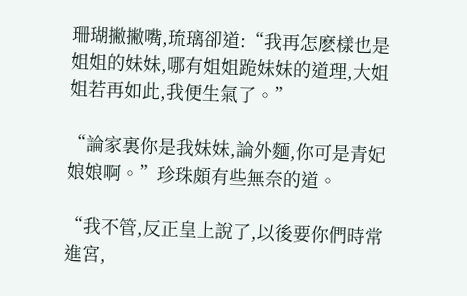珊瑚撇撇嘴,琉璃卻道:“我再怎麽樣也是姐姐的妹妹,哪有姐姐跪妹妹的道理,大姐姐若再如此,我便生氣了。”

“論家裏你是我妹妹,論外麵,你可是青妃娘娘啊。”珍珠頗有些無奈的道。

“我不管,反正皇上說了,以後要你們時常進宮,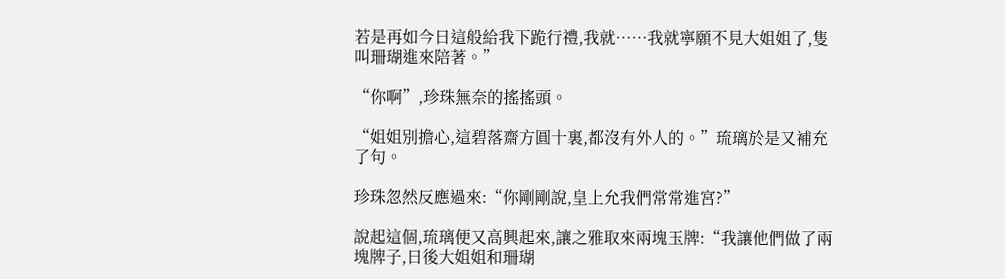若是再如今日這般給我下跪行禮,我就……我就寧願不見大姐姐了,隻叫珊瑚進來陪著。”

“你啊”,珍珠無奈的搖搖頭。

“姐姐別擔心,這碧落齋方圓十裏,都沒有外人的。”琉璃於是又補充了句。

珍珠忽然反應過來:“你剛剛說,皇上允我們常常進宮?”

說起這個,琉璃便又高興起來,讓之雅取來兩塊玉牌:“我讓他們做了兩塊牌子,日後大姐姐和珊瑚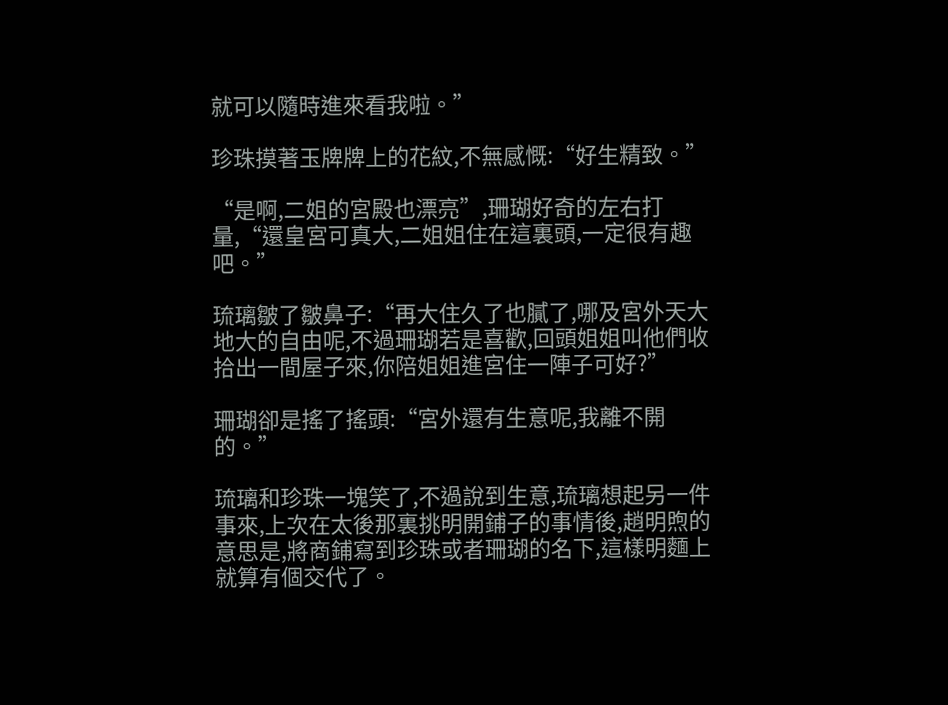就可以隨時進來看我啦。”

珍珠摸著玉牌牌上的花紋,不無感慨:“好生精致。”

“是啊,二姐的宮殿也漂亮”,珊瑚好奇的左右打量,“還皇宮可真大,二姐姐住在這裏頭,一定很有趣吧。”

琉璃皺了皺鼻子:“再大住久了也膩了,哪及宮外天大地大的自由呢,不過珊瑚若是喜歡,回頭姐姐叫他們收拾出一間屋子來,你陪姐姐進宮住一陣子可好?”

珊瑚卻是搖了搖頭:“宮外還有生意呢,我離不開的。”

琉璃和珍珠一塊笑了,不過說到生意,琉璃想起另一件事來,上次在太後那裏挑明開鋪子的事情後,趙明煦的意思是,將商鋪寫到珍珠或者珊瑚的名下,這樣明麵上就算有個交代了。